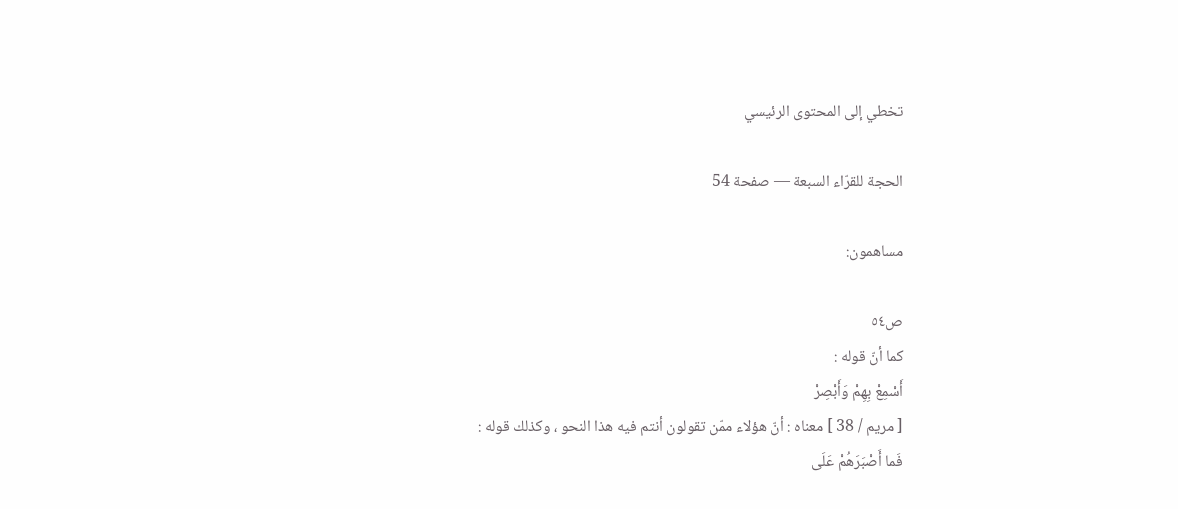تخطي إلى المحتوى الرئيسي

الحجة للقرّاء السبعة — صفحة 54

مساهمون:

ص٥٤
كما أنّ قوله :
أَسْمِعْ بِهِمْ وَأَبْصِرْ
[ مريم / 38 ] معناه : أنّ هؤلاء ممّن تقولون أنتم فيه هذا النحو ، وكذلك قوله :
فَما أَصْبَرَهُمْ عَلَى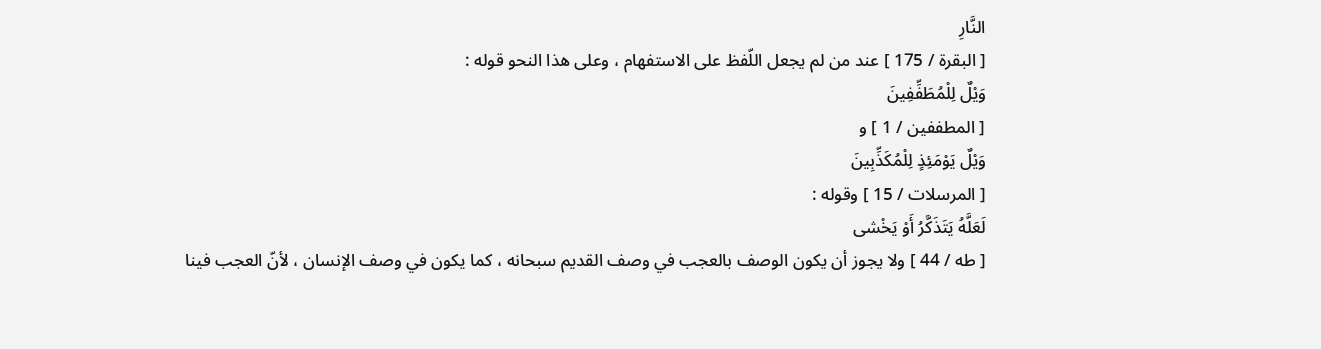النَّارِ
[ البقرة / 175 ] عند من لم يجعل اللّفظ على الاستفهام ، وعلى هذا النحو قوله :
وَيْلٌ لِلْمُطَفِّفِينَ
[ المطففين / 1 ] و
وَيْلٌ يَوْمَئِذٍ لِلْمُكَذِّبِينَ
[ المرسلات / 15 ] وقوله :
لَعَلَّهُ يَتَذَكَّرُ أَوْ يَخْشى
[ طه / 44 ] ولا يجوز أن يكون الوصف بالعجب في وصف القديم سبحانه ، كما يكون في وصف الإنسان ، لأنّ العجب فينا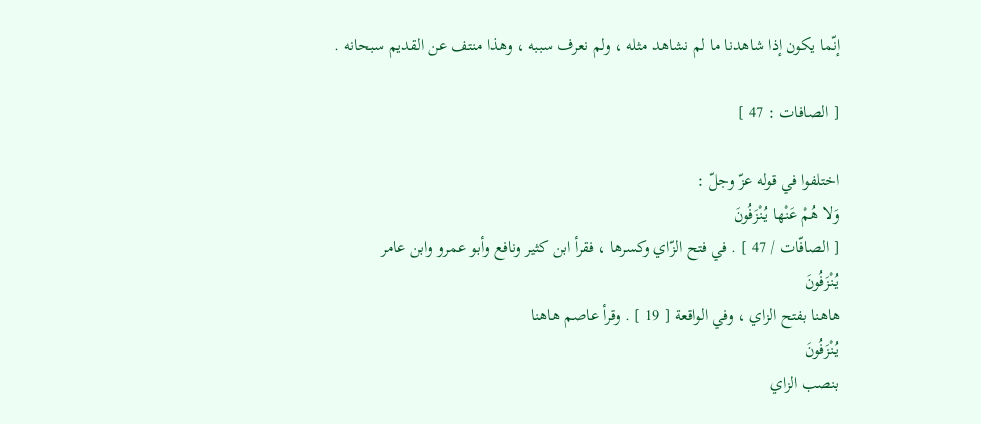إنّما يكون إذا شاهدنا ما لم نشاهد مثله ، ولم نعرف سببه ، وهذا منتف عن القديم سبحانه .

[ الصافات : 47 ]

اختلفوا في قوله عزّ وجلّ :
وَلا هُمْ عَنْها يُنْزَفُونَ
[ الصافّات / 47 ] . في فتح الزّاي وكسرها ، فقرأ ابن كثير ونافع وأبو عمرو وابن عامر
يُنْزَفُونَ
هاهنا بفتح الزاي ، وفي الواقعة [ 19 ] . وقرأ عاصم هاهنا
يُنْزَفُونَ
بنصب الزاي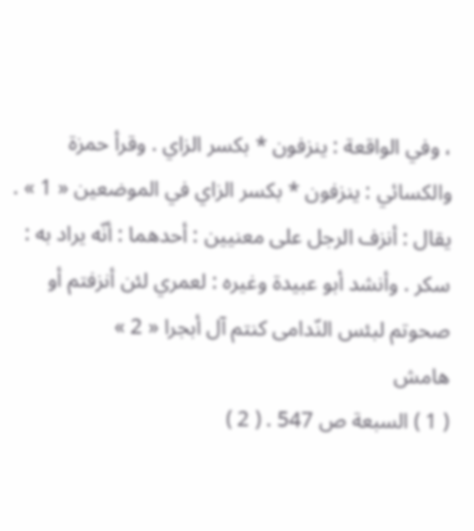، وفي الواقعة : ينزفون * بكسر الزاي . وقرأ حمزة والكسائي : ينزفون * بكسر الزاي في الموضعين « 1 » . يقال : أنزف الرجل على معنيين : أحدهما : أنّه يراد به : سكر . وأنشد أبو عبيدة وغيره : لعمري لئن أنزفتم أو صحوتم لبئس النّدامى كنتم آل أبجرا « 2 »
هامش
( 1 ) السبعة ص 547 . ( 2 )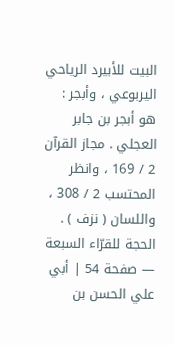البيت للأبيرد الرياحي اليربوعي ، وأبجر : هو أبجر بن جابر العجلي . مجاز القرآن 2 / 169 ، وانظر المحتسب 2 / 308 ، واللسان ( نزف ) .
الحجة للقرّاء السبعة — صفحة 54 | أبي علي الحسن بن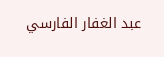عبد الغفار الفارسي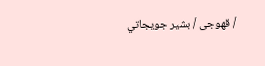/ قهوجى / بشير جويجاتي